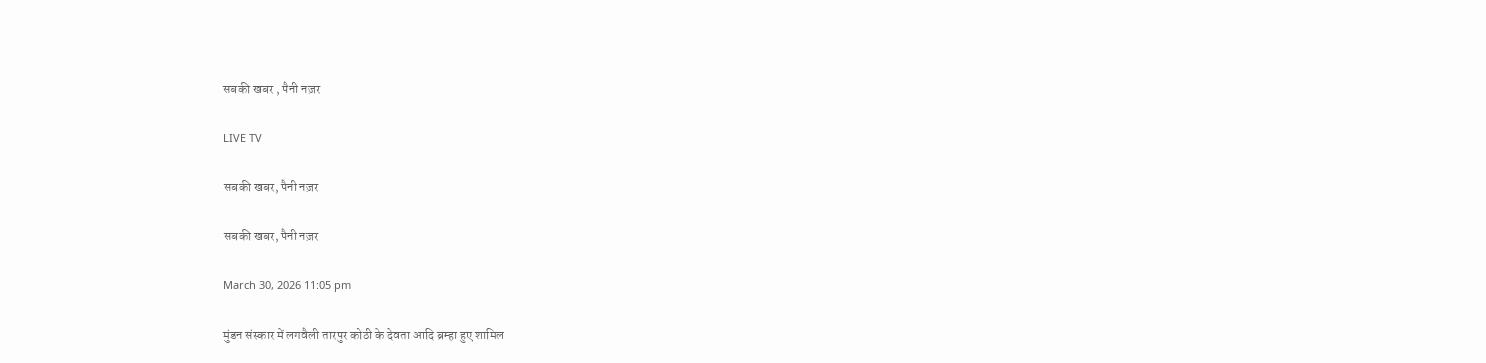सबकी खबर , पैनी नज़र

LIVE TV

सबकी खबर, पैनी नज़र

सबकी खबर, पैनी नज़र

March 30, 2026 11:05 pm

मुंडन संस्कार में लगवैली तारपुर कोठी के देवता आदि ब्रम्हा हुए शामिल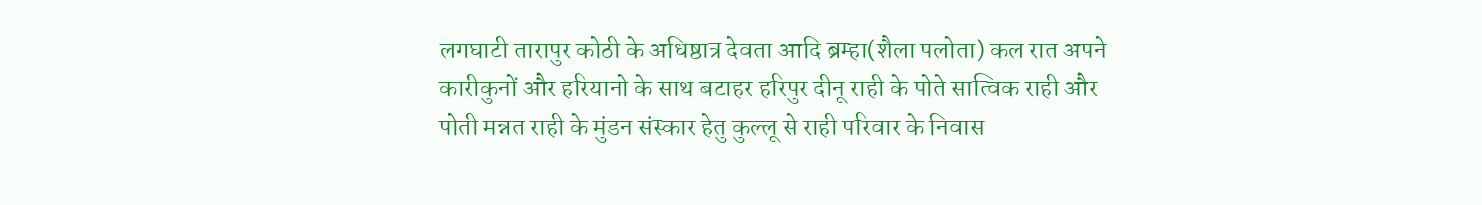लगघाटी तारापुर कोठी के अधिष्ठात्र देवता आदि ब्रम्हा(शैला पलोता) कल रात अपने कारीकुनों और हरियानो के साथ बटाहर हरिपुर दीनू राही के पोते सात्विक राही और पोती मन्नत राही के मुंडन संस्कार हेतु कुल्लू से राही परिवार के निवास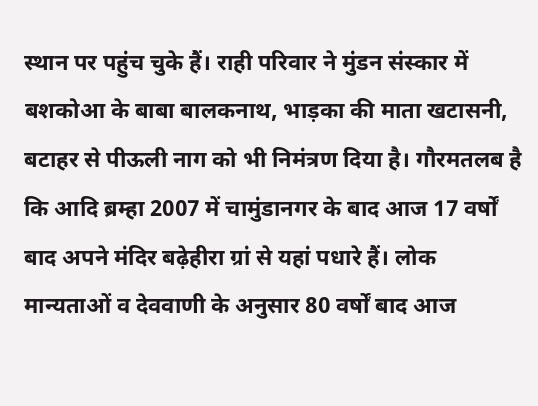स्थान पर पहुंच चुके हैं। राही परिवार ने मुंडन संस्कार में बशकोआ के बाबा बालकनाथ, भाड़का की माता खटासनी, बटाहर से पीऊली नाग को भी निमंत्रण दिया है। गौरमतलब है कि आदि ब्रम्हा 2007 में चामुंडानगर के बाद आज 17 वर्षों बाद अपने मंदिर बढ़ेहीरा ग्रां से यहां पधारे हैं। लोक मान्यताओं व देववाणी के अनुसार 80 वर्षों बाद आज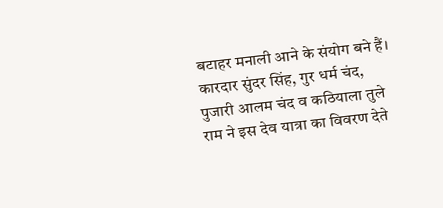बटाहर मनाली आने के संयोग बने हैं। कारदार सुंदर सिंह, गुर धर्म चंद, पुजारी आलम चंद व कठियाला तुले राम ने इस देव यात्रा का विवरण देते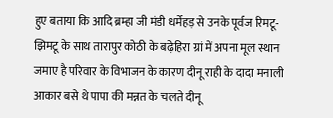हुए बताया कि आदि ब्रम्हा जी मंडी धर्मेहड़ से उनके पूर्वज रिमटू- झिमटू के साथ तारापुर कोठी के बढ़ेहिरा ग्रां में अपना मूल स्थान जमाए है परिवार के विभाजन के कारण दीनू राही के दादा मनाली आकार बसे थे पापा की मन्नत के चलते दीनू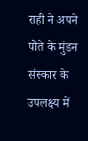राही ने अपने पोते के मुंडन संस्कार के उपलक्ष्य में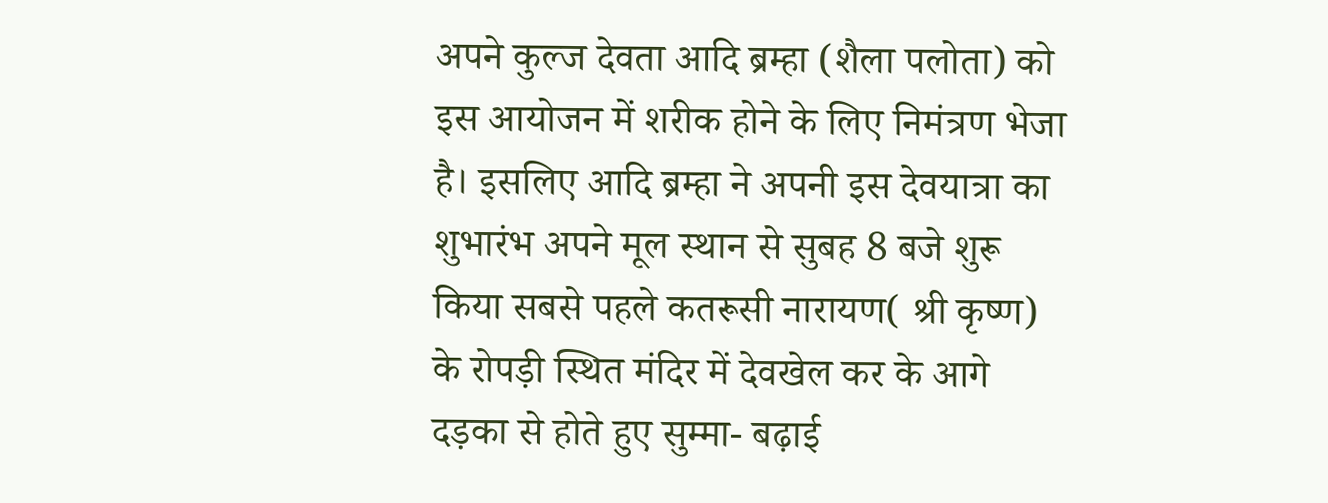अपने कुल्ज देवता आदि ब्रम्हा (शैला पलोता) को इस आयोजन में शरीक होने के लिए निमंत्रण भेजा है। इसलिए आदि ब्रम्हा ने अपनी इस देवयात्रा का शुभारंभ अपने मूल स्थान से सुबह 8 बजे शुरू किया सबसे पहले कतरूसी नारायण( श्री कृष्ण) के रोपड़ी स्थित मंदिर में देवखेल कर के आगे दड़का से होते हुए सुम्मा- बढ़ाई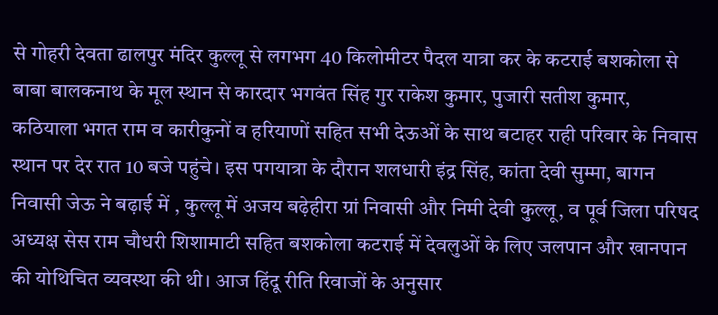से गोहरी देवता ढालपुर मंदिर कुल्लू से लगभग 40 किलोमीटर पैदल यात्रा कर के कटराई बशकोला से बाबा बालकनाथ के मूल स्थान से कारदार भगवंत सिंह गुर राकेश कुमार, पुजारी सतीश कुमार, कठियाला भगत राम व कारीकुनों व हरियाणों सहित सभी देऊओं के साथ बटाहर राही परिवार के निवास स्थान पर देर रात 10 बजे पहुंचे। इस पगयात्रा के दौरान शलधारी इंद्र सिंह, कांता देवी सुम्मा, बागन निवासी जेऊ ने बढ़ाई में , कुल्लू में अजय बढ़ेहीरा ग्रां निवासी और निमी देवी कुल्लू, व पूर्व जिला परिषद अध्यक्ष सेस राम चौधरी शिशामाटी सहित बशकोला कटराई में देवलुओं के लिए जलपान और खानपान की योथिचित व्यवस्था की थी। आज हिंदू रीति रिवाजों के अनुसार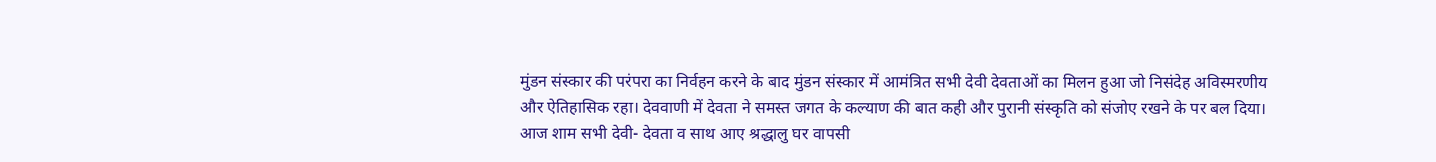मुंडन संस्कार की परंपरा का निर्वहन करने के बाद मुंडन संस्कार में आमंत्रित सभी देवी देवताओं का मिलन हुआ जो निसंदेह अविस्मरणीय और ऐतिहासिक रहा। देववाणी में देवता ने समस्त जगत के कल्याण की बात कही और पुरानी संस्कृति को संजोए रखने के पर बल दिया। आज शाम सभी देवी- देवता व साथ आए श्रद्धालु घर वापसी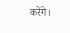करेंगे।